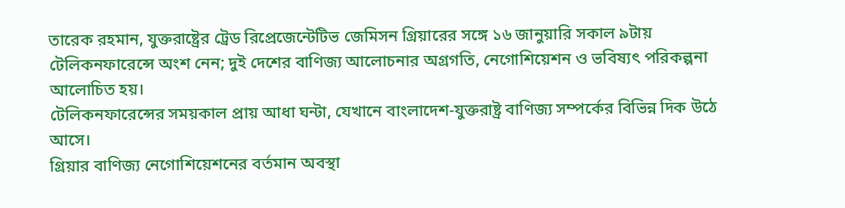তারেক রহমান, যুক্তরাষ্ট্রের ট্রেড রিপ্রেজেন্টেটিভ জেমিসন গ্রিয়ারের সঙ্গে ১৬ জানুয়ারি সকাল ৯টায় টেলিকনফারেন্সে অংশ নেন; দুই দেশের বাণিজ্য আলোচনার অগ্রগতি, নেগোশিয়েশন ও ভবিষ্যৎ পরিকল্পনা আলোচিত হয়।
টেলিকনফারেন্সের সময়কাল প্রায় আধা ঘন্টা, যেখানে বাংলাদেশ‑যুক্তরাষ্ট্র বাণিজ্য সম্পর্কের বিভিন্ন দিক উঠে আসে।
গ্রিয়ার বাণিজ্য নেগোশিয়েশনের বর্তমান অবস্থা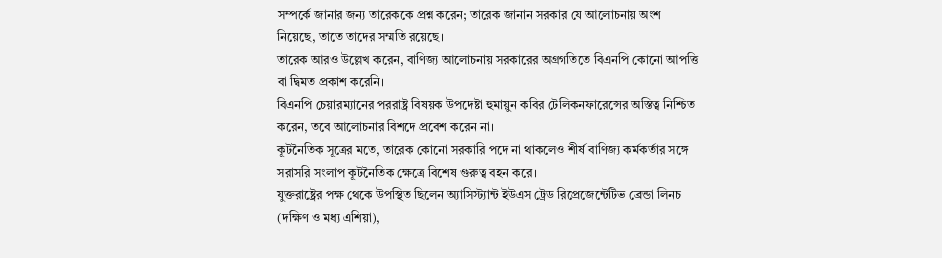সম্পর্কে জানার জন্য তারেককে প্রশ্ন করেন; তারেক জানান সরকার যে আলোচনায় অংশ নিয়েছে, তাতে তাদের সম্মতি রয়েছে।
তারেক আরও উল্লেখ করেন, বাণিজ্য আলোচনায় সরকারের অগ্রগতিতে বিএনপি কোনো আপত্তি বা দ্বিমত প্রকাশ করেনি।
বিএনপি চেয়ারম্যানের পররাষ্ট্র বিষয়ক উপদেষ্টা হুমায়ুন কবির টেলিকনফারেন্সের অস্তিত্ব নিশ্চিত করেন, তবে আলোচনার বিশদে প্রবেশ করেন না।
কূটনৈতিক সূত্রের মতে, তারেক কোনো সরকারি পদে না থাকলেও শীর্ষ বাণিজ্য কর্মকর্তার সঙ্গে সরাসরি সংলাপ কূটনৈতিক ক্ষেত্রে বিশেষ গুরুত্ব বহন করে।
যুক্তরাষ্ট্রের পক্ষ থেকে উপস্থিত ছিলেন অ্যাসিস্ট্যান্ট ইউএস ট্রেড রিপ্রেজেন্টেটিভ ব্রেন্ডা লিনচ (দক্ষিণ ও মধ্য এশিয়া),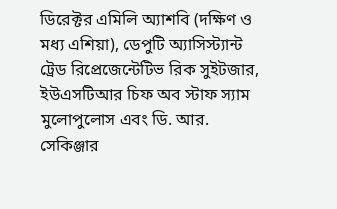ডিরেক্টর এমিলি অ্যাশবি (দক্ষিণ ও মধ্য এশিয়া), ডেপুটি অ্যাসিস্ট্যান্ট ট্রেড রিপ্রেজেন্টেটিভ রিক সুইটজার, ইউএসটিআর চিফ অব স্টাফ স্যাম মুলোপুলোস এবং ডি. আর. সেকিঞ্জার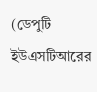(ডেপুটি ইউএসটিআরের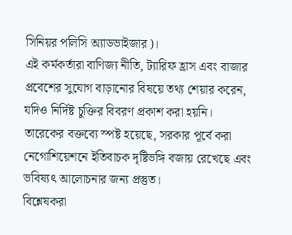সিনিয়র পলিসি অ্যাডভাইজার)।
এই কর্মকর্তারা বাণিজ্য নীতি, ট্যারিফ হ্রাস এবং বাজার প্রবেশের সুযোগ বাড়ানোর বিষয়ে তথ্য শেয়ার করেন, যদিও নির্দিষ্ট চুক্তির বিবরণ প্রকাশ করা হয়নি।
তারেকের বক্তব্যে স্পষ্ট হয়েছে, সরকার পূর্বে করা নেগোশিয়েশনে ইতিবাচক দৃষ্টিভঙ্গি বজায় রেখেছে এবং ভবিষ্যৎ আলোচনার জন্য প্রস্তুত।
বিশ্লেষকরা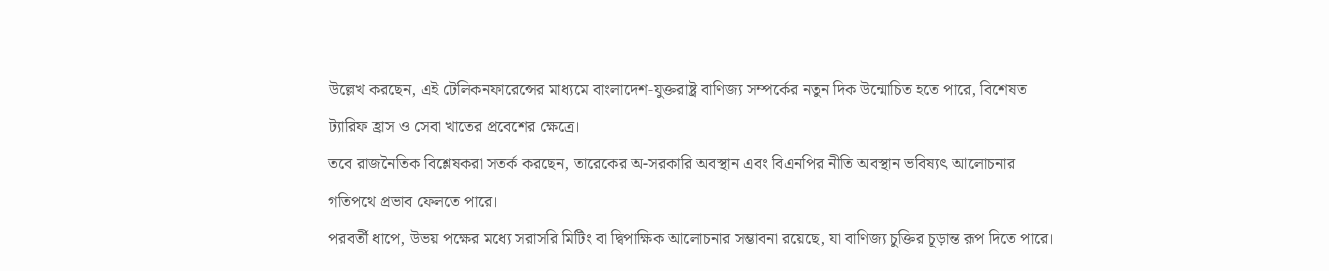উল্লেখ করছেন, এই টেলিকনফারেন্সের মাধ্যমে বাংলাদেশ‑যুক্তরাষ্ট্র বাণিজ্য সম্পর্কের নতুন দিক উন্মোচিত হতে পারে, বিশেষত ট্যারিফ হ্রাস ও সেবা খাতের প্রবেশের ক্ষেত্রে।
তবে রাজনৈতিক বিশ্লেষকরা সতর্ক করছেন, তারেকের অ-সরকারি অবস্থান এবং বিএনপির নীতি অবস্থান ভবিষ্যৎ আলোচনার গতিপথে প্রভাব ফেলতে পারে।
পরবর্তী ধাপে, উভয় পক্ষের মধ্যে সরাসরি মিটিং বা দ্বিপাক্ষিক আলোচনার সম্ভাবনা রয়েছে, যা বাণিজ্য চুক্তির চূড়ান্ত রূপ দিতে পারে।